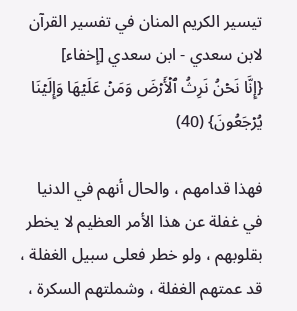تيسير الكريم المنان في تفسير القرآن لابن سعدي - ابن سعدي [إخفاء]
{إِنَّا نَحۡنُ نَرِثُ ٱلۡأَرۡضَ وَمَنۡ عَلَيۡهَا وَإِلَيۡنَا يُرۡجَعُونَ} (40)

فهذا قدامهم ، والحال أنهم في الدنيا في غفلة عن هذا الأمر العظيم لا يخطر بقلوبهم ، ولو خطر فعلى سبيل الغفلة ، قد عمتهم الغفلة ، وشملتهم السكرة ،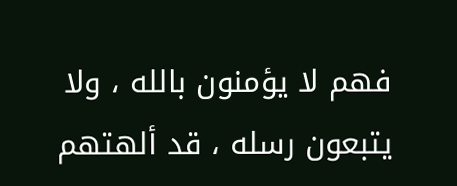فهم لا يؤمنون بالله ، ولا يتبعون رسله ، قد ألهتهم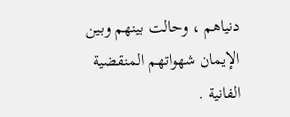دنياهم ، وحالت بينهم وبين الإيمان شهواتهم المنقضية الفانية .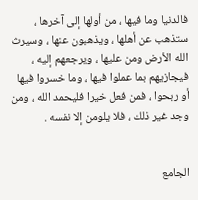فالدنيا وما فيها ، من أولها إلى آخرها ، ستذهب عن أهلها ، ويذهبون عنها ، وسيرث الله الأرض ومن عليها ، ويرجعهم إليه ، فيجازيهم بما عملوا فيها ، وما خسروا فيها أو ربحوا ، فمن فعل خيرا فليحمد الله ، ومن وجد غير ذلك ، فلا يلومن إلا نفسه .


الجامع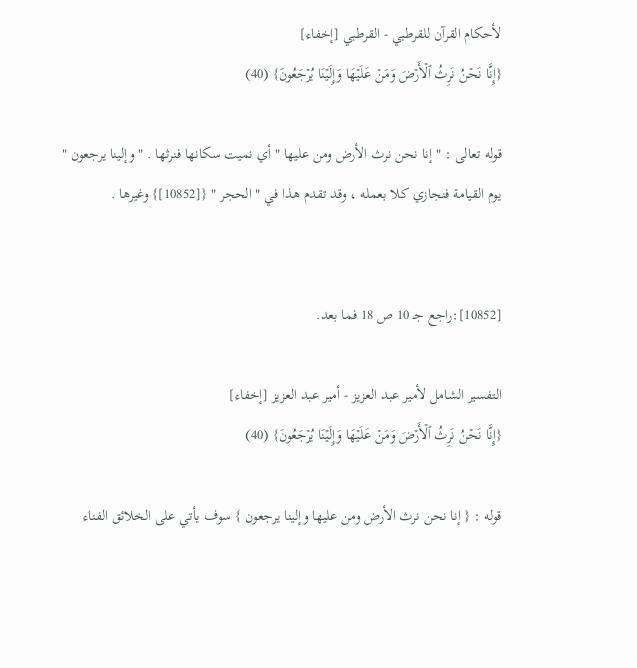لأحكام القرآن للقرطبي - القرطبي [إخفاء]
{إِنَّا نَحۡنُ نَرِثُ ٱلۡأَرۡضَ وَمَنۡ عَلَيۡهَا وَإِلَيۡنَا يُرۡجَعُونَ} (40)

قوله تعالى : " إنا نحن نرث الأرض ومن عليها " أي نميت سكانها فنرثها . " وإلينا يرجعون " يوم القيامة فنجازي كلا بعمله ، وقد تقدم هذا في " الحجر " {[10852]} وغيرها .


[10852]:راجع جـ 10 ص 18 فما بعد.

التفسير الشامل لأمير عبد العزيز - أمير عبد العزيز [إخفاء]
{إِنَّا نَحۡنُ نَرِثُ ٱلۡأَرۡضَ وَمَنۡ عَلَيۡهَا وَإِلَيۡنَا يُرۡجَعُونَ} (40)

قوله : { إنا نحن نرث الأرض ومن عليها وإلينا يرجعون } سوف يأتي على الخلائق الفناء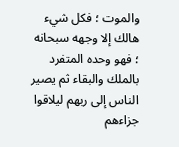والموت ؛ فكل شيء هالك إلا وجهه سبحانه ؛ فهو وحده المتفرد بالملك والبقاء ثم يصير الناس إلى ربهم ليلاقوا جزاءهم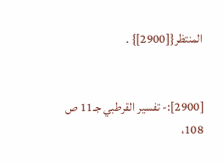المنتظر{[2900]} .


[2900]:- تفسير القرطبي جـ11 ص 108،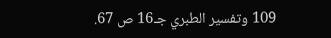109 وتفسير الطبري جـ16 ص 67.